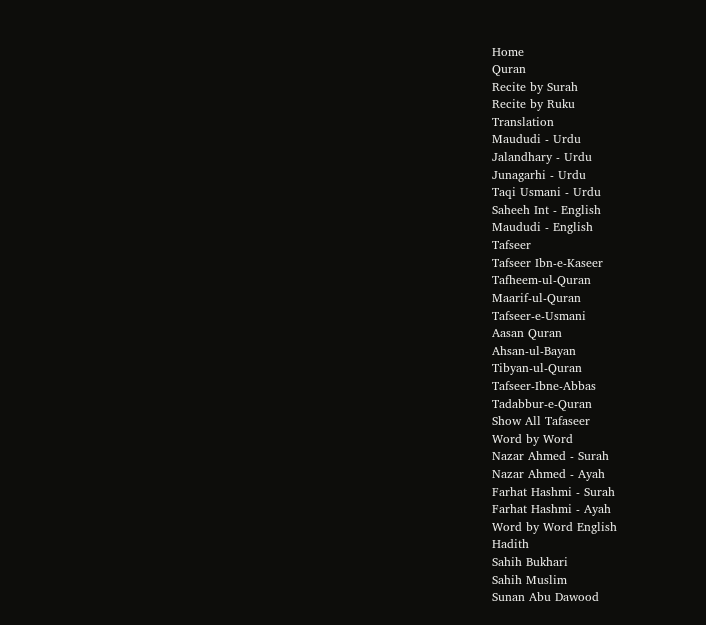Home
Quran
Recite by Surah
Recite by Ruku
Translation
Maududi - Urdu
Jalandhary - Urdu
Junagarhi - Urdu
Taqi Usmani - Urdu
Saheeh Int - English
Maududi - English
Tafseer
Tafseer Ibn-e-Kaseer
Tafheem-ul-Quran
Maarif-ul-Quran
Tafseer-e-Usmani
Aasan Quran
Ahsan-ul-Bayan
Tibyan-ul-Quran
Tafseer-Ibne-Abbas
Tadabbur-e-Quran
Show All Tafaseer
Word by Word
Nazar Ahmed - Surah
Nazar Ahmed - Ayah
Farhat Hashmi - Surah
Farhat Hashmi - Ayah
Word by Word English
Hadith
Sahih Bukhari
Sahih Muslim
Sunan Abu Dawood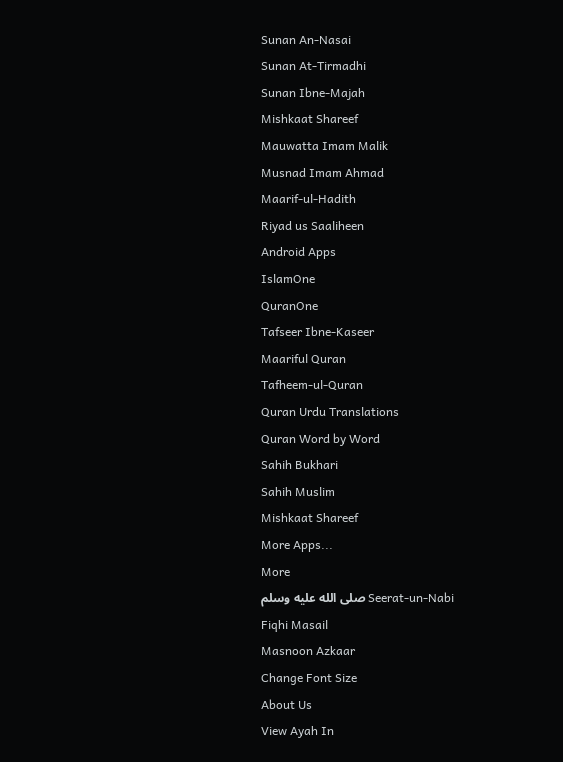Sunan An-Nasai
Sunan At-Tirmadhi
Sunan Ibne-Majah
Mishkaat Shareef
Mauwatta Imam Malik
Musnad Imam Ahmad
Maarif-ul-Hadith
Riyad us Saaliheen
Android Apps
IslamOne
QuranOne
Tafseer Ibne-Kaseer
Maariful Quran
Tafheem-ul-Quran
Quran Urdu Translations
Quran Word by Word
Sahih Bukhari
Sahih Muslim
Mishkaat Shareef
More Apps...
More
Seerat-un-Nabi صلى الله عليه وسلم
Fiqhi Masail
Masnoon Azkaar
Change Font Size
About Us
View Ayah In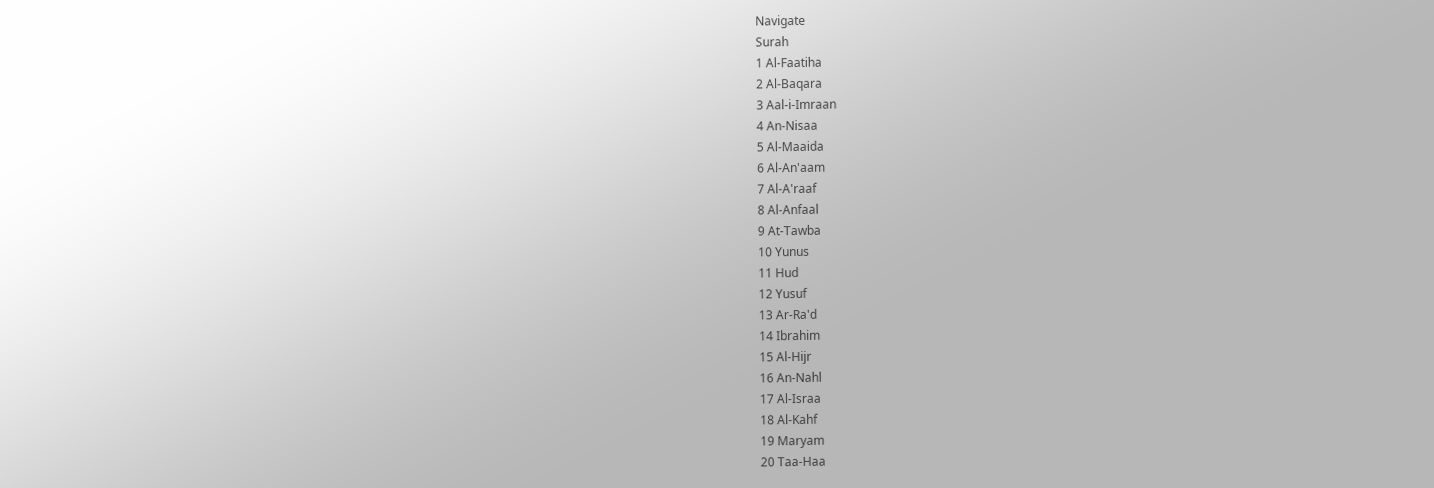Navigate
Surah
1 Al-Faatiha
2 Al-Baqara
3 Aal-i-Imraan
4 An-Nisaa
5 Al-Maaida
6 Al-An'aam
7 Al-A'raaf
8 Al-Anfaal
9 At-Tawba
10 Yunus
11 Hud
12 Yusuf
13 Ar-Ra'd
14 Ibrahim
15 Al-Hijr
16 An-Nahl
17 Al-Israa
18 Al-Kahf
19 Maryam
20 Taa-Haa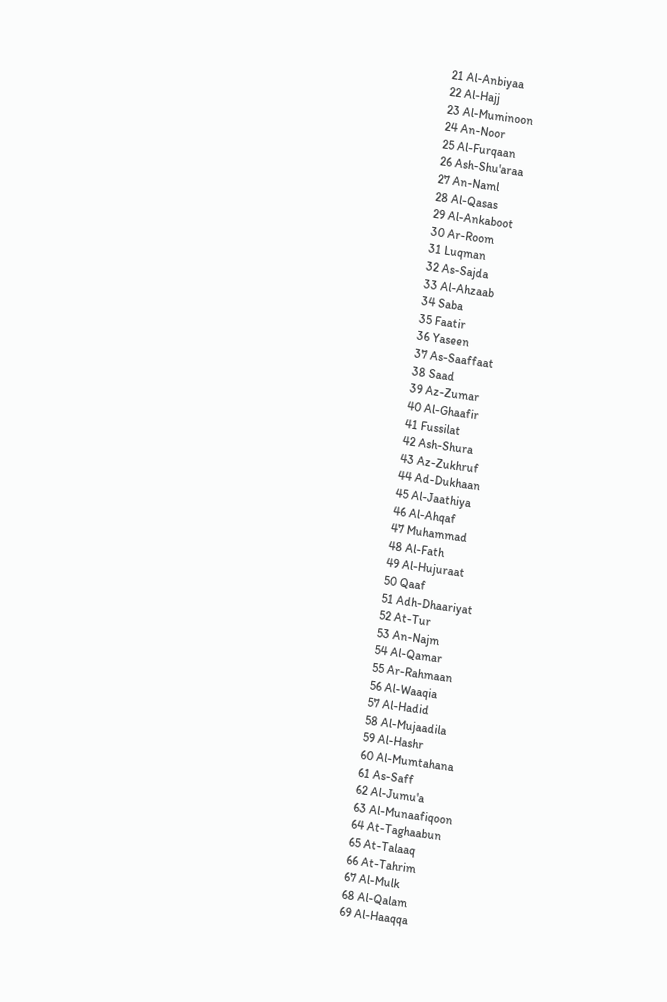21 Al-Anbiyaa
22 Al-Hajj
23 Al-Muminoon
24 An-Noor
25 Al-Furqaan
26 Ash-Shu'araa
27 An-Naml
28 Al-Qasas
29 Al-Ankaboot
30 Ar-Room
31 Luqman
32 As-Sajda
33 Al-Ahzaab
34 Saba
35 Faatir
36 Yaseen
37 As-Saaffaat
38 Saad
39 Az-Zumar
40 Al-Ghaafir
41 Fussilat
42 Ash-Shura
43 Az-Zukhruf
44 Ad-Dukhaan
45 Al-Jaathiya
46 Al-Ahqaf
47 Muhammad
48 Al-Fath
49 Al-Hujuraat
50 Qaaf
51 Adh-Dhaariyat
52 At-Tur
53 An-Najm
54 Al-Qamar
55 Ar-Rahmaan
56 Al-Waaqia
57 Al-Hadid
58 Al-Mujaadila
59 Al-Hashr
60 Al-Mumtahana
61 As-Saff
62 Al-Jumu'a
63 Al-Munaafiqoon
64 At-Taghaabun
65 At-Talaaq
66 At-Tahrim
67 Al-Mulk
68 Al-Qalam
69 Al-Haaqqa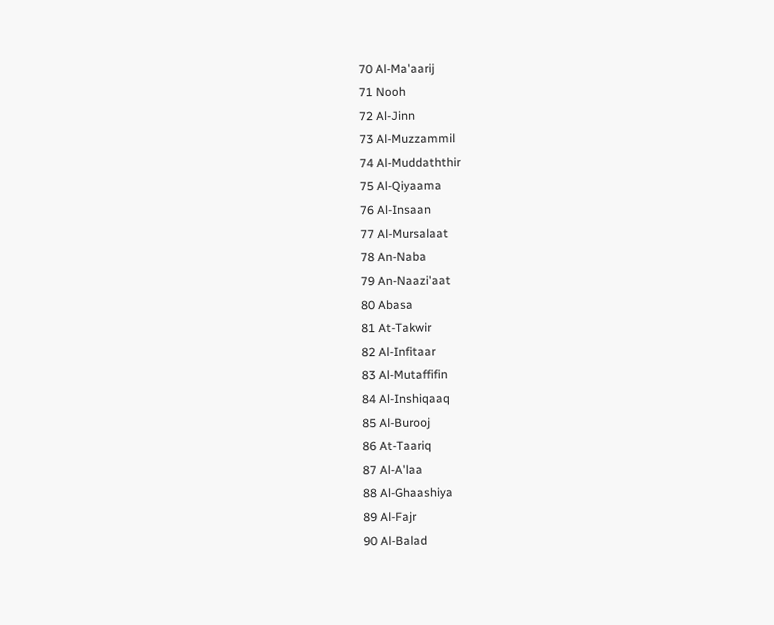70 Al-Ma'aarij
71 Nooh
72 Al-Jinn
73 Al-Muzzammil
74 Al-Muddaththir
75 Al-Qiyaama
76 Al-Insaan
77 Al-Mursalaat
78 An-Naba
79 An-Naazi'aat
80 Abasa
81 At-Takwir
82 Al-Infitaar
83 Al-Mutaffifin
84 Al-Inshiqaaq
85 Al-Burooj
86 At-Taariq
87 Al-A'laa
88 Al-Ghaashiya
89 Al-Fajr
90 Al-Balad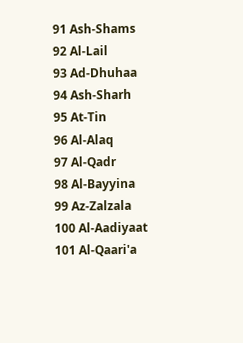91 Ash-Shams
92 Al-Lail
93 Ad-Dhuhaa
94 Ash-Sharh
95 At-Tin
96 Al-Alaq
97 Al-Qadr
98 Al-Bayyina
99 Az-Zalzala
100 Al-Aadiyaat
101 Al-Qaari'a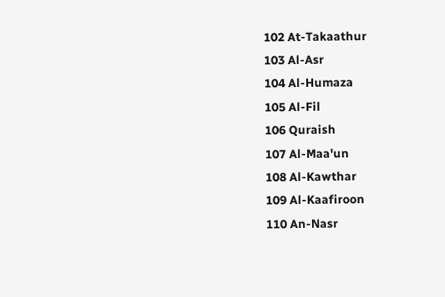102 At-Takaathur
103 Al-Asr
104 Al-Humaza
105 Al-Fil
106 Quraish
107 Al-Maa'un
108 Al-Kawthar
109 Al-Kaafiroon
110 An-Nasr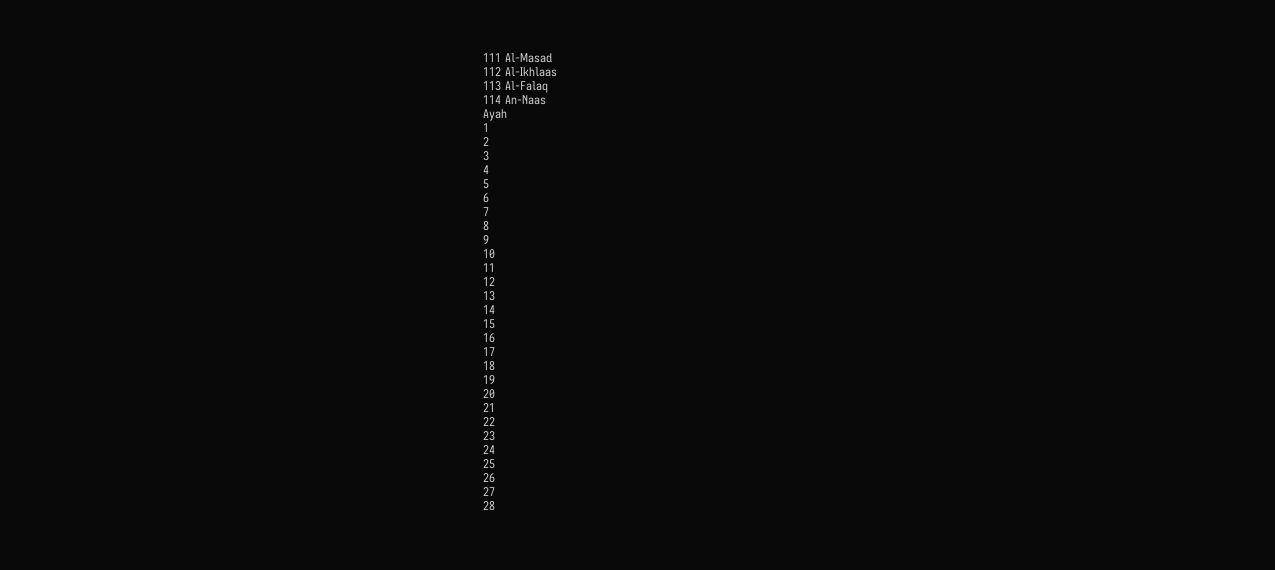111 Al-Masad
112 Al-Ikhlaas
113 Al-Falaq
114 An-Naas
Ayah
1
2
3
4
5
6
7
8
9
10
11
12
13
14
15
16
17
18
19
20
21
22
23
24
25
26
27
28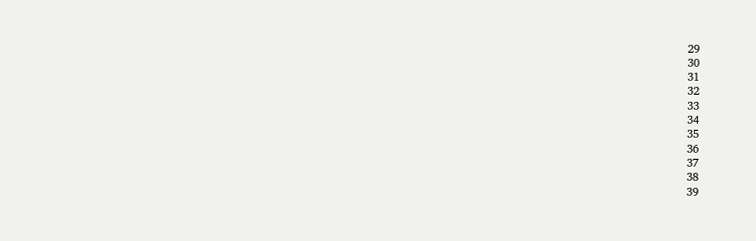29
30
31
32
33
34
35
36
37
38
39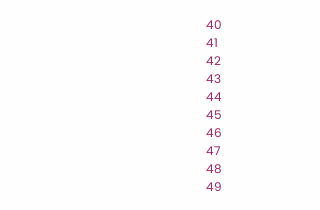40
41
42
43
44
45
46
47
48
49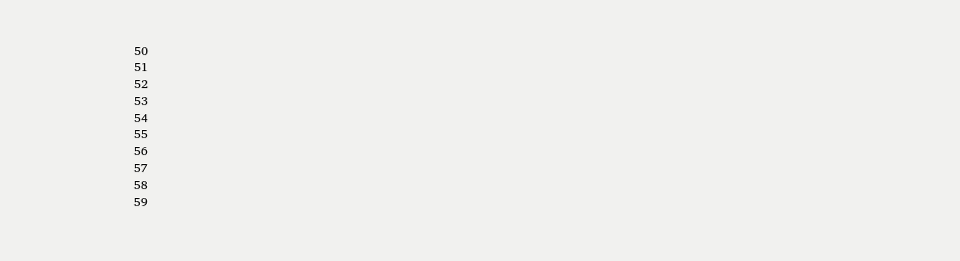50
51
52
53
54
55
56
57
58
59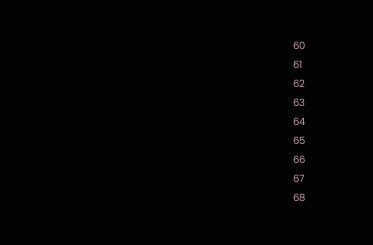60
61
62
63
64
65
66
67
68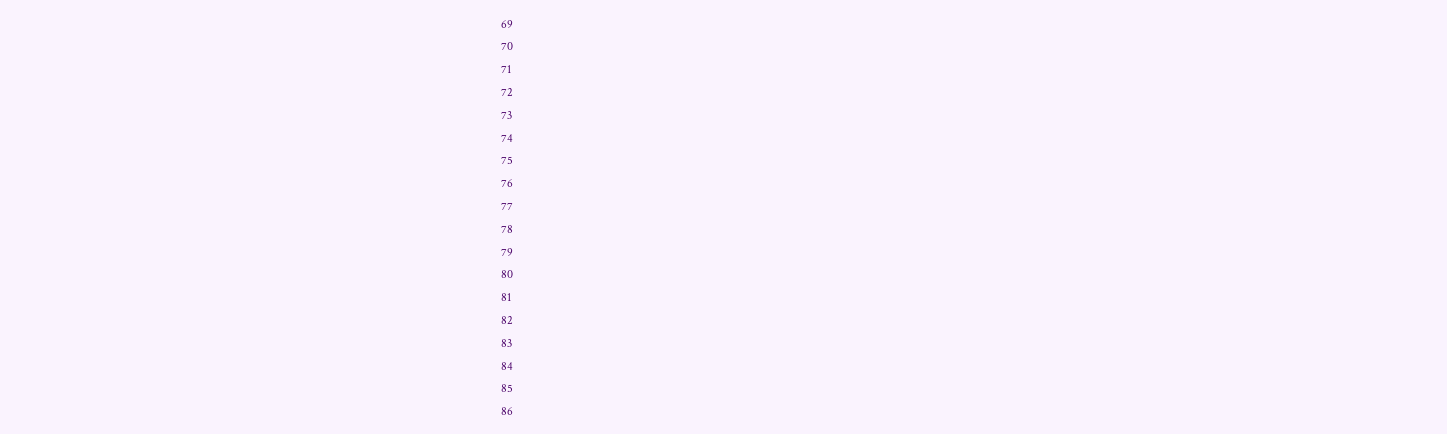69
70
71
72
73
74
75
76
77
78
79
80
81
82
83
84
85
86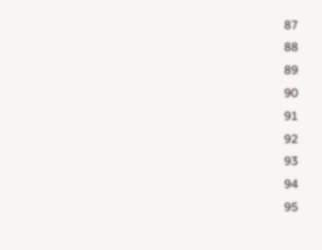87
88
89
90
91
92
93
94
95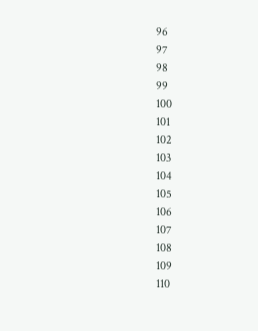96
97
98
99
100
101
102
103
104
105
106
107
108
109
110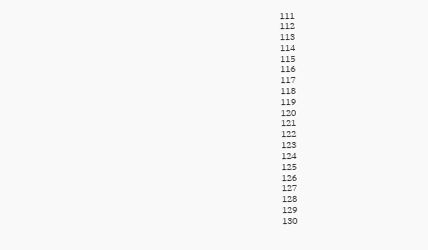111
112
113
114
115
116
117
118
119
120
121
122
123
124
125
126
127
128
129
130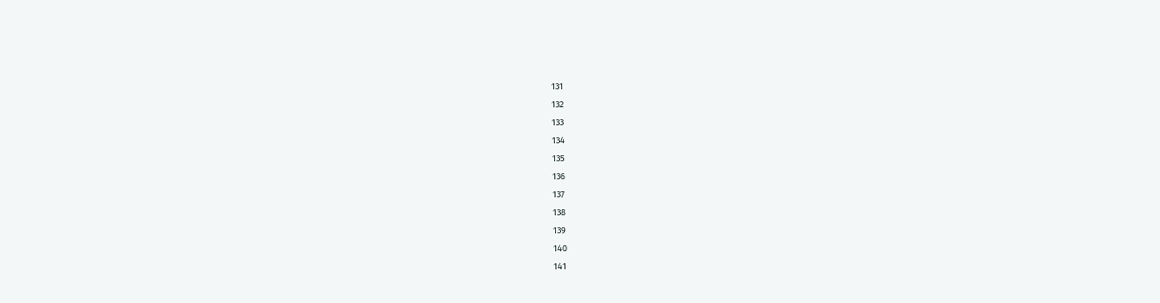131
132
133
134
135
136
137
138
139
140
141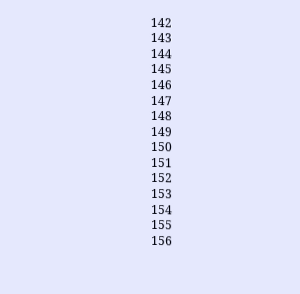142
143
144
145
146
147
148
149
150
151
152
153
154
155
156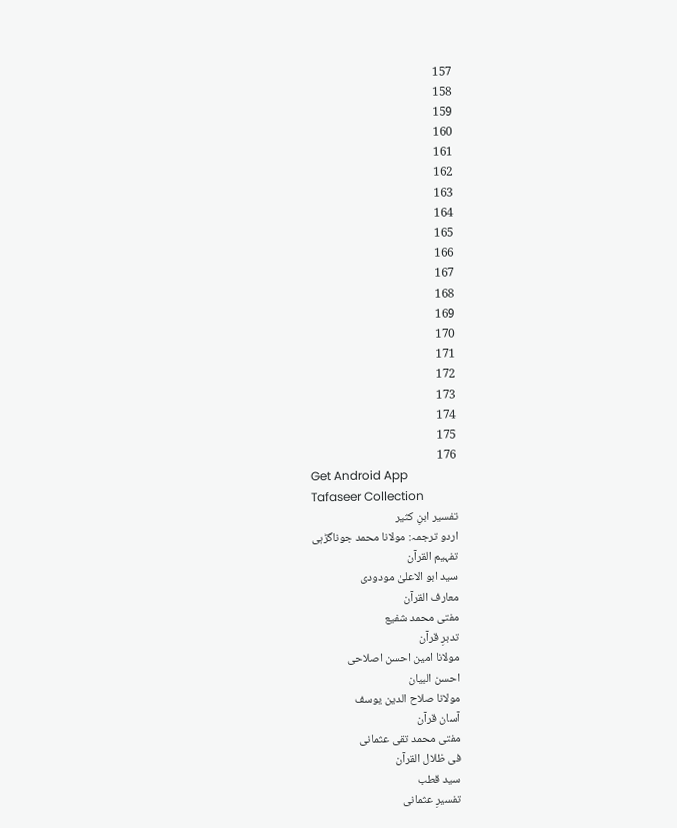157
158
159
160
161
162
163
164
165
166
167
168
169
170
171
172
173
174
175
176
Get Android App
Tafaseer Collection
تفسیر ابنِ کثیر
اردو ترجمہ: مولانا محمد جوناگڑہی
تفہیم القرآن
سید ابو الاعلیٰ مودودی
معارف القرآن
مفتی محمد شفیع
تدبرِ قرآن
مولانا امین احسن اصلاحی
احسن البیان
مولانا صلاح الدین یوسف
آسان قرآن
مفتی محمد تقی عثمانی
فی ظلال القرآن
سید قطب
تفسیرِ عثمانی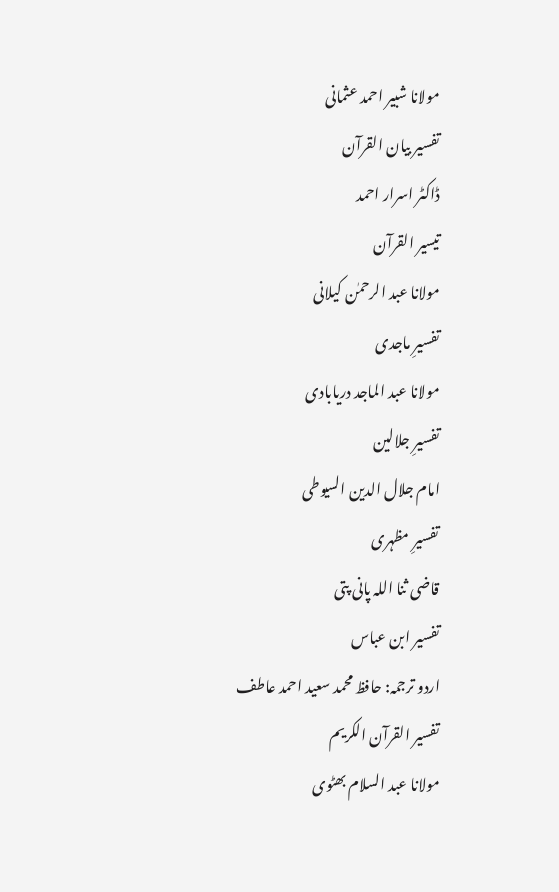مولانا شبیر احمد عثمانی
تفسیر بیان القرآن
ڈاکٹر اسرار احمد
تیسیر القرآن
مولانا عبد الرحمٰن کیلانی
تفسیرِ ماجدی
مولانا عبد الماجد دریابادی
تفسیرِ جلالین
امام جلال الدین السیوطی
تفسیرِ مظہری
قاضی ثنا اللہ پانی پتی
تفسیر ابن عباس
اردو ترجمہ: حافظ محمد سعید احمد عاطف
تفسیر القرآن الکریم
مولانا عبد السلام بھٹوی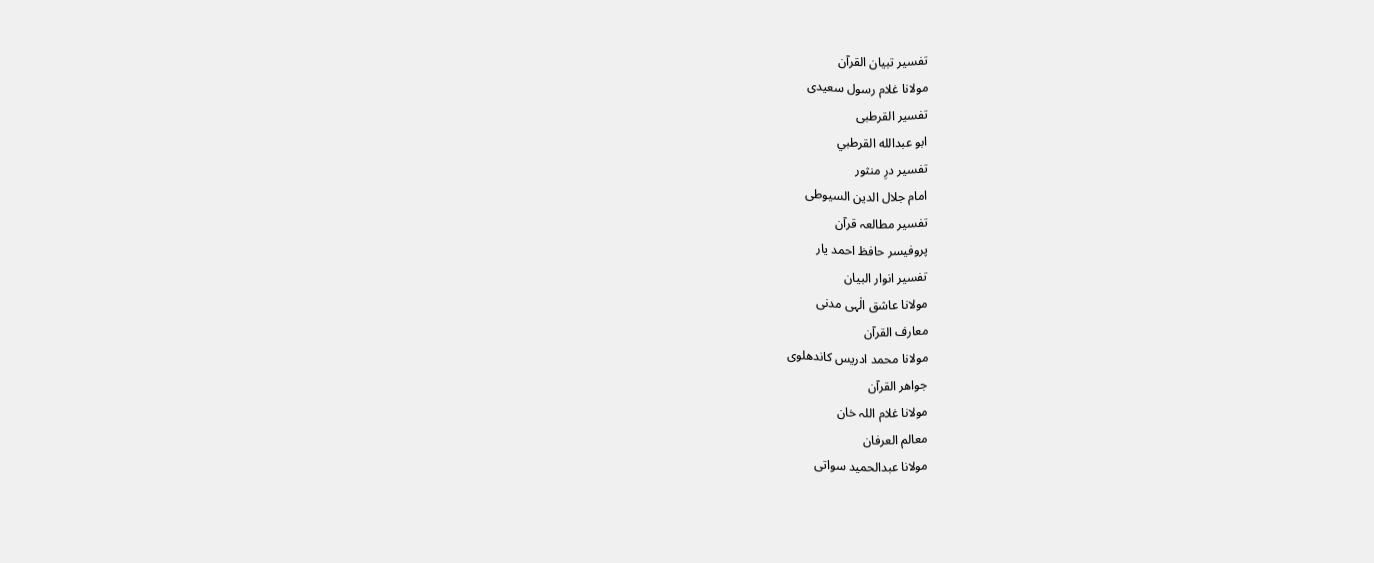تفسیر تبیان القرآن
مولانا غلام رسول سعیدی
تفسیر القرطبی
ابو عبدالله القرطبي
تفسیر درِ منثور
امام جلال الدین السیوطی
تفسیر مطالعہ قرآن
پروفیسر حافظ احمد یار
تفسیر انوار البیان
مولانا عاشق الٰہی مدنی
معارف القرآن
مولانا محمد ادریس کاندھلوی
جواھر القرآن
مولانا غلام اللہ خان
معالم العرفان
مولانا عبدالحمید سواتی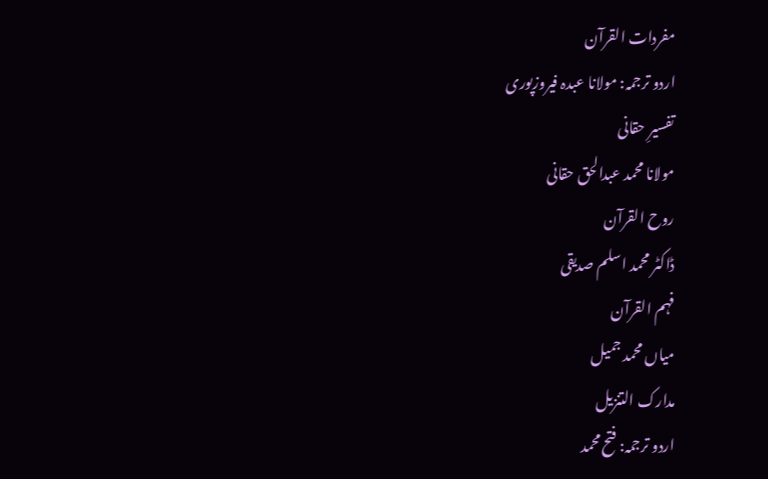مفردات القرآن
اردو ترجمہ: مولانا عبدہ فیروزپوری
تفسیرِ حقانی
مولانا محمد عبدالحق حقانی
روح القرآن
ڈاکٹر محمد اسلم صدیقی
فہم القرآن
میاں محمد جمیل
مدارک التنزیل
اردو ترجمہ: فتح محمد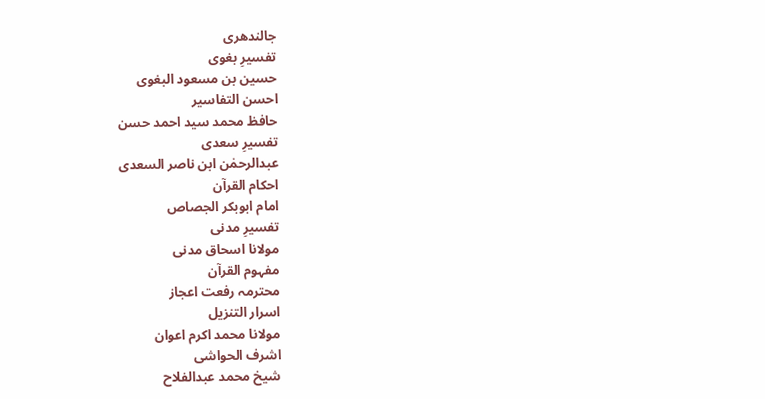جالندھری
تفسیرِ بغوی
حسین بن مسعود البغوی
احسن التفاسیر
حافظ محمد سید احمد حسن
تفسیرِ سعدی
عبدالرحمٰن ابن ناصر السعدی
احکام القرآن
امام ابوبکر الجصاص
تفسیرِ مدنی
مولانا اسحاق مدنی
مفہوم القرآن
محترمہ رفعت اعجاز
اسرار التنزیل
مولانا محمد اکرم اعوان
اشرف الحواشی
شیخ محمد عبدالفلاح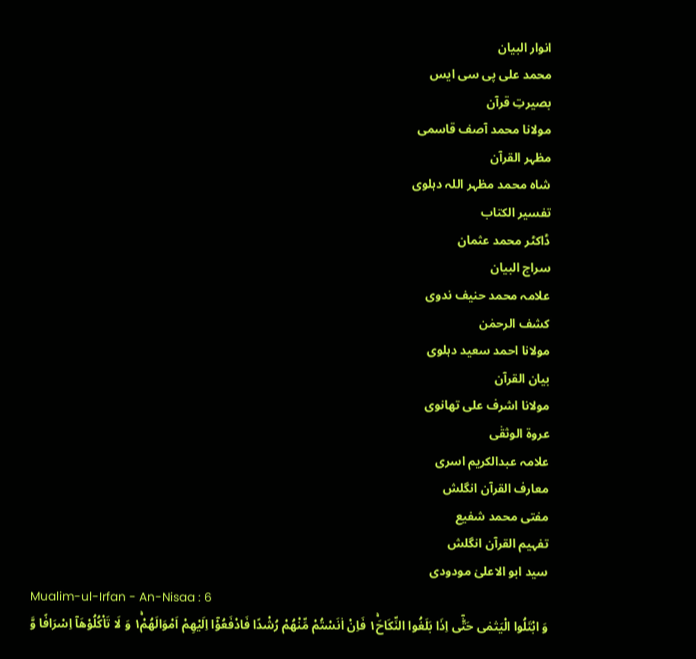انوار البیان
محمد علی پی سی ایس
بصیرتِ قرآن
مولانا محمد آصف قاسمی
مظہر القرآن
شاہ محمد مظہر اللہ دہلوی
تفسیر الکتاب
ڈاکٹر محمد عثمان
سراج البیان
علامہ محمد حنیف ندوی
کشف الرحمٰن
مولانا احمد سعید دہلوی
بیان القرآن
مولانا اشرف علی تھانوی
عروۃ الوثقٰی
علامہ عبدالکریم اسری
معارف القرآن انگلش
مفتی محمد شفیع
تفہیم القرآن انگلش
سید ابو الاعلیٰ مودودی
Mualim-ul-Irfan - An-Nisaa : 6
وَ ابْتَلُوا الْیَتٰمٰى حَتّٰۤى اِذَا بَلَغُوا النِّكَاحَ١ۚ فَاِنْ اٰنَسْتُمْ مِّنْهُمْ رُشْدًا فَادْفَعُوْۤا اِلَیْهِمْ اَمْوَالَهُمْ١ۚ وَ لَا تَاْكُلُوْهَاۤ اِسْرَافًا وَّ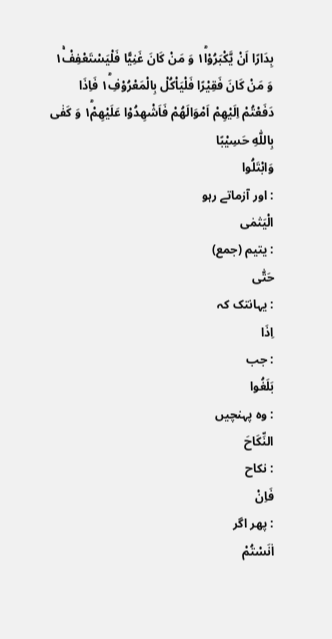بِدَارًا اَنْ یَّكْبَرُوْا١ؕ وَ مَنْ كَانَ غَنِیًّا فَلْیَسْتَعْفِفْ١ۚ وَ مَنْ كَانَ فَقِیْرًا فَلْیَاْكُلْ بِالْمَعْرُوْفِ١ؕ فَاِذَا دَفَعْتُمْ اِلَیْهِمْ اَمْوَالَهُمْ فَاَشْهِدُوْا عَلَیْهِمْ١ؕ وَ كَفٰى بِاللّٰهِ حَسِیْبًا
وَابْتَلُوا
: اور آزماتے رہو
الْيَتٰمٰى
: یتیم (جمع)
حَتّٰى
: یہانتک کہ
اِذَا
: جب
بَلَغُوا
: وہ پہنچیں
النِّكَاحَ
: نکاح
فَاِنْ
: پھر اگر
اٰنَسْتُمْ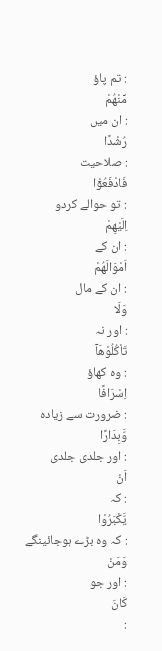: تم پاؤ
مِّنْھُمْ
: ان میں
رُشْدًا
: صلاحیت
فَادْفَعُوْٓا
: تو حوالے کردو
اِلَيْھِمْ
: ان کے
اَمْوَالَھُمْ
: ان کے مال
وَلَا
: اور نہ
تَاْكُلُوْھَآ
: وہ کھاؤ
اِسْرَافًا
: ضرورت سے زیادہ
وَّبِدَارًا
: اور جلدی جلدی
اَنْ
: کہ
يَّكْبَرُوْا
: کہ وہ بڑے ہوجائینگے
وَمَنْ
: اور جو
كَانَ
: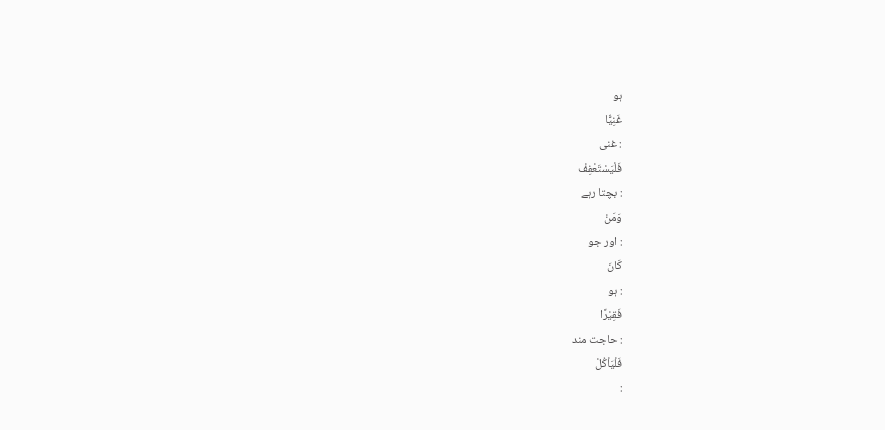ہو
غَنِيًّا
: غنی
فَلْيَسْتَعْفِفْ
: بچتا رہے
وَمَنْ
: اور جو
كَانَ
: ہو
فَقِيْرًا
: حاجت مند
فَلْيَاْكُلْ
: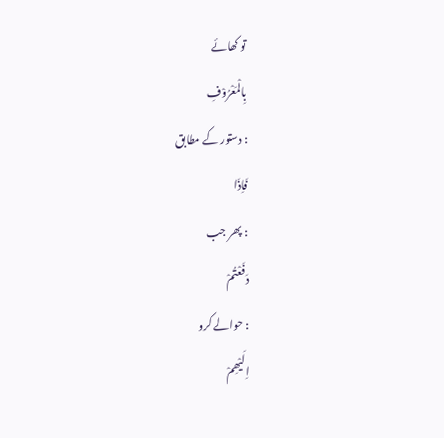تو کھائے
بِالْمَعْرُوْفِ
: دستور کے مطابق
فَاِذَا
: پھر جب
دَفَعْتُمْ
: حوالے کرو
اِلَيْھِمْ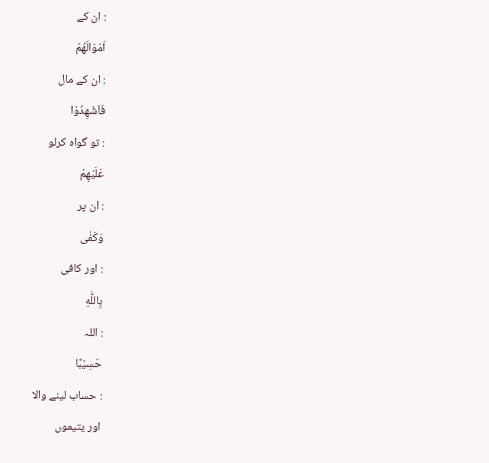: ان کے
اَمْوَالَھُمْ
: ان کے مال
فَاَشْهِدُوْا
: تو گواہ کرلو
عَلَيْھِمْ
: ان پر
وَكَفٰى
: اور کافی
بِاللّٰهِ
: اللہ
حَسِيْبًا
: حساب لینے والا
اور یتیموں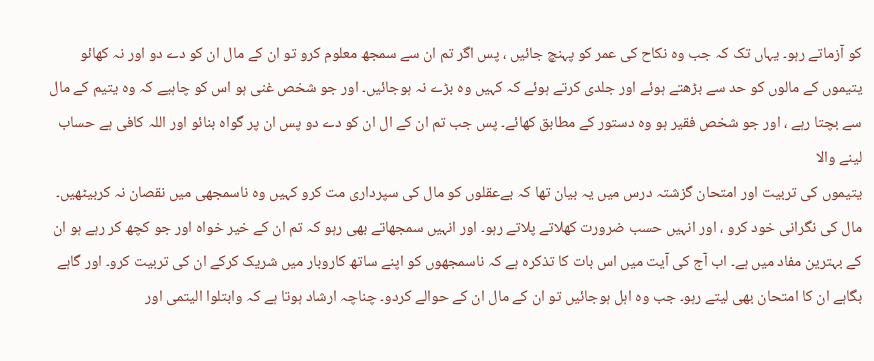کو آزماتے رہو۔ یہاں تک کہ جب وہ نکاح کی عمر کو پہنچ جائیں ، پس اگر تم ان سے سمجھ معلوم کرو تو ان کے مال ان کو دے دو اور نہ کھائو یتیموں کے مالوں کو حد سے بڑھتے ہوئے اور جلدی کرتے ہوئے کہ کہیں وہ بڑے نہ ہوجائیں۔ اور جو شخص غنی ہو اس کو چاہیے کہ وہ یتیم کے مال سے بچتا رہے ، اور جو شخص فقیر ہو وہ دستور کے مطابق کھائے۔ پس جب تم ان کے ال ان کو دے دو پس ان پر گواہ بنائو اور اللہ کافی ہے حساب لینے والا
یتیموں کی تربیت اور امتحان گزشتہ درس میں یہ بیان تھا کہ بےعقلوں کو مال کی سپرداری مت کرو کہیں وہ ناسمجھی میں نقصان نہ کربیٹھیں۔ مال کی نگرانی خود کرو ، اور انہیں حسب ضرورت کھلاتے پلاتے رہو۔ اور انہیں سمجھاتے بھی رہو کہ تم ان کے خیر خواہ اور جو کچھ کر رہے ہو ان کے بہترین مفاد میں ہے۔ اب آج کی آیت میں اس بات کا تذکرہ ہے کہ ناسمجھوں کو اپنے ساتھ کاروبار میں شریک کرکے ان کی تربیت کرو۔ اور گاہے بگاہے ان کا امتحان بھی لیتے رہو۔ جب وہ اہل ہوجائیں تو ان کے مال ان کے حوالے کردو۔ چناچہ ارشاد ہوتا ہے کہ وابتلوا الیتمی اور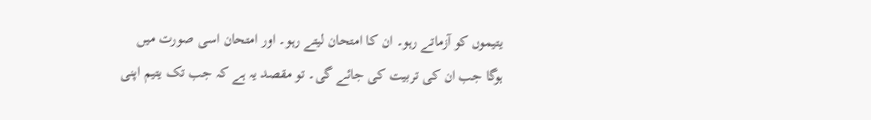یتیموں کو آزماتے رہو۔ ان کا امتحان لیتے رہو۔ اور امتحان اسی صورت میں ہوگا جب ان کی تربیت کی جائے گی۔ تو مقصد یہ ہے کہ جب تک یتیم اپنی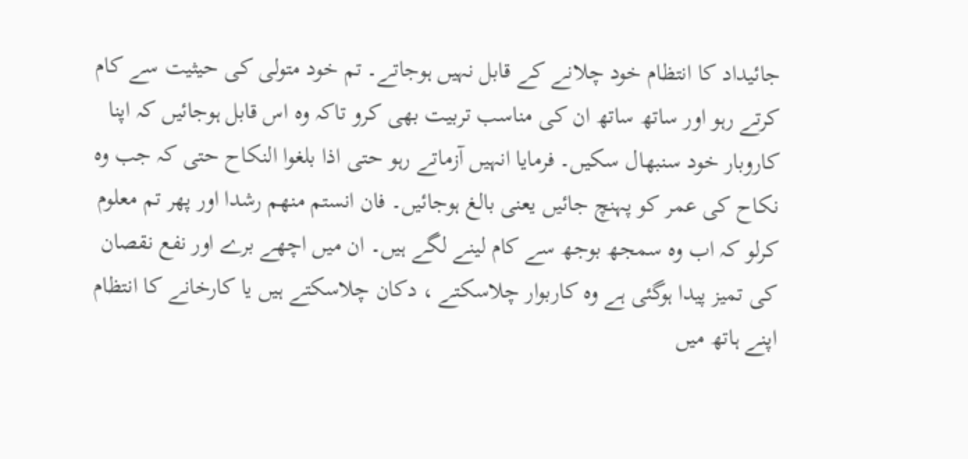جائیداد کا انتظام خود چلانے کے قابل نہیں ہوجاتے۔ تم خود متولی کی حیثیت سے کام کرتے رہو اور ساتھ ساتھ ان کی مناسب تربیت بھی کرو تاکہ وہ اس قابل ہوجائیں کہ اپنا کاروبار خود سنبھال سکیں۔ فرمایا انہیں آزماتے رہو حتی اذا بلغوا النکاح حتی کہ جب وہ نکاح کی عمر کو پہنچ جائیں یعنی بالغ ہوجائیں۔ فان انستم منھم رشدا اور پھر تم معلوم کرلو کہ اب وہ سمجھ بوجھ سے کام لینے لگے ہیں۔ ان میں اچھے برے اور نفع نقصان کی تمیز پیدا ہوگئی ہے وہ کاربوار چلاسکتے ، دکان چلاسکتے ہیں یا کارخانے کا انتظام اپنے ہاتھ میں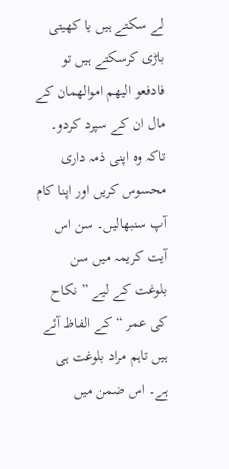لے سکتے ہیں یا کھیتی باڑی کرسکتے ہیں تو فادفعو الیھم اموالھمان کے مال ان کے سپرد کردو۔ تاکہ وہ اپنی ذمہ داری محسوس کریں اور اپنا کام آپ سنبھالیں۔ سن اس آیت کریمہ میں سن بلوغت کے لیے ” نکاح کی عمر “ کے الفاظ آئے ہیں تاہم مراد بلوغت ہی ہے۔ اس ضمن میں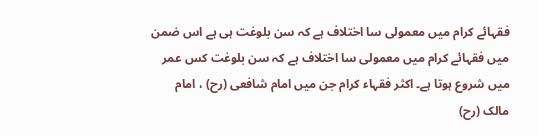فقہائے کرام میں معمولی سا اختلاف ہے کہ سن بلوغت ہی ہے اس ضمن میں فقہائے کرام میں معمولی سا اختلاف ہے کہ سن بلوغت کس عمر میں شروع ہوتا ہے۔ اکثر فقہاء کرام جن میں امام شافعی (رح) ، امام مالک (رح)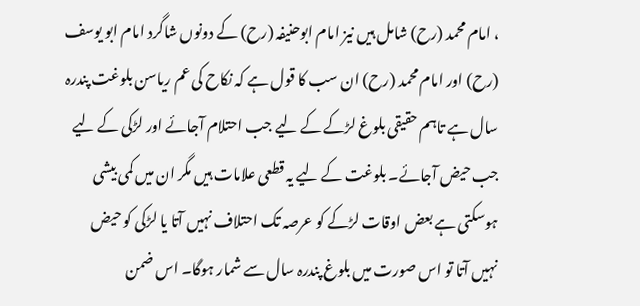، امام محمد (رح) شامل ہیں نیز امام ابوحنیفہ (رح) کے دونوں شاگرد امام ابو یوسف (رح) اور امام محمد (رح) ان سب کا قول ہے کہ نکاح کی عم ریاسن بلوغت پندرہ سال ہے تاہم حقیقی بلوغ لڑکے کے لیے جب احتلام آجائے اور لڑکی کے لیے جب حیض آجائے۔ بلوغت کے لیے یہ قطعی علامات ہیں مگر ان میں کمی بیشی ہوسکتی ہے بعض اوقات لڑکے کو عرصہ تک احتلاف نہیں آتا یا لڑکی کو حیض نہیں آتا تو اس صورت میں بلوغ پندرہ سال سے شمار ہوگا۔ اس ضمن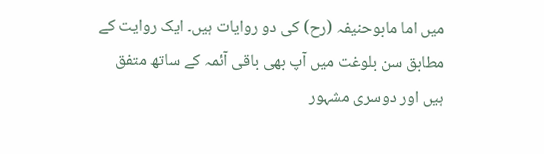میں اما مابوحنیفہ (رح) کی دو روایات ہیں۔ ایک روایت کے مطابق سن بلوغت میں آپ بھی باقی آئمہ کے ساتھ متفق ہیں اور دوسری مشہور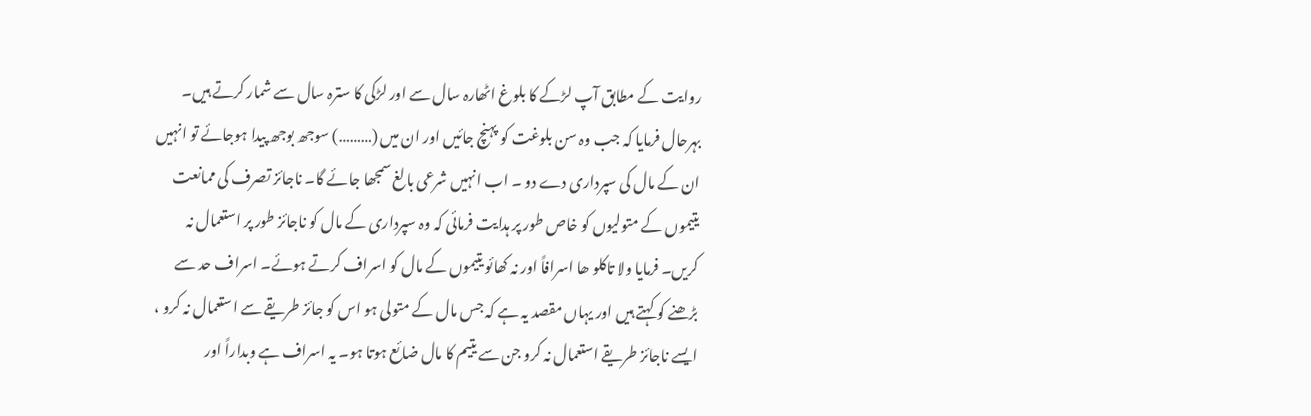روایت کے مطابق آپ لڑکے کا بلوغ اٹھارہ سال سے اور لڑکی کا سترہ سال سے شمار کرتے ہیں۔ بہرحال فرمایا کہ جب وہ سن بلوغت کو پہنچ جائیں اور ان میں (………) سوجھ بوجھ پیدا ہوجائے تو انہیں ان کے مال کی سپرداری دے دو ۔ اب انہیں شرعی بالغ سمجھا جائے گا۔ ناجائز تصرف کی ممانعت یتیموں کے متولیوں کو خاص طور پر ہدایت فرمائی کہ وہ سپرداری کے مال کو ناجائز طور پر استعمال نہ کریں۔ فرمایا ولا تاکلو ھا اسرافاً اور نہ کھائو یتیموں کے مال کو اسراف کرتے ہوئے۔ اسراف حد سے بڑھنے کو کہتے ہیں اور یہاں مقصد یہ ہے کہ جس مال کے متولی ہو اس کو جائز طریقے سے استعمال نہ کرو ، ایسے ناجائز طریقے استعمال نہ کرو جن سے یتیم کا مال ضائع ہوتا ہو۔ یہ اسراف ہے وبداراً اور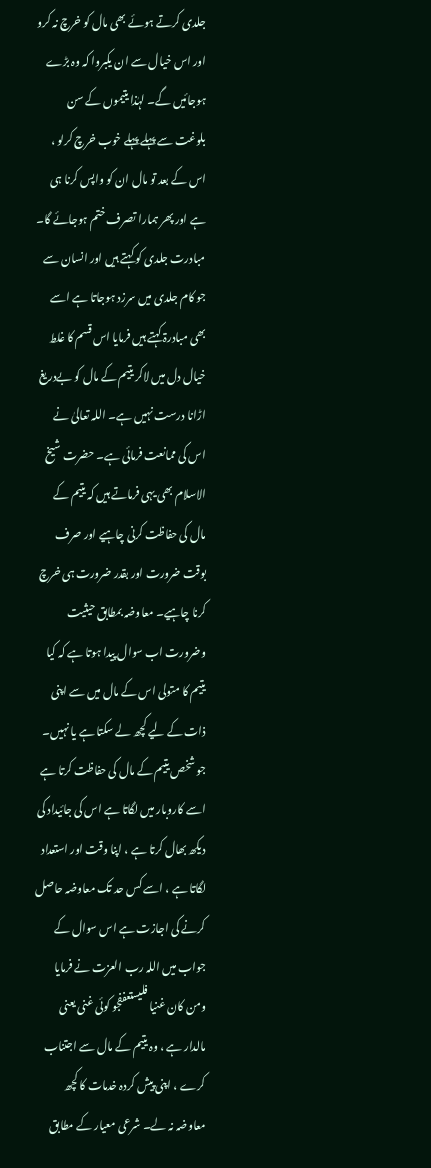جلدی کرتے ہوئے بھی مال کو خرچ نہ کرو اور اس خیال سے ان یکبروا کہ وہ بڑے ہوجائیں گے۔ لہٰذا یتیموں کے سن بلوغت سے پہلے پہلے خوب خرچ کرلو ، اس کے بعد تو مال ان کو واپس کرنا ہی ہے اور پھر ہمارا تصرف ختم ہوجائے گا۔ مبادرت جلدی کو کہتے ہیں اور انسان سے جو کام جلدی میں سرزد ہوجاتا ہے اسے بھی مبادرۃ کہتے ہیں فرمایا اس قسم کا غلط خیال دل میں لاکر یتیم کے مال کو بےدریغ اڑانا درست نہیں ہے۔ اللہ تعالیٰ نے اس کی ممانعت فرمائی ہے۔ حضرت شیخ الاسلام بھی یہی فرماتے ہیں کہ یتیم کے مال کی حفاظت کرنی چاہیے اور صرف بوقت ضرورت اور بقدر ضرورت ہی خرچ کرنا چاہیے۔ معاوضہ بمطابق حیثیت وضرورت اب سوال پیدا ہوتا ہے کہ کیا یتیم کا متولی اس کے مال میں سے اپنی ذات کے لیے کچھ لے سکتا ہے یا نہیں۔ جو شخص یتیم کے مال کی حفاظت کرتا ہے اسے کاروبار میں لگاتا ہے اس کی جائیداد کی دیکھ بھال کرتا ہے ، اپنا وقت اور استعداد لگاتا ہے ، اسے کس حد تک معاوضہ حاصل کرنے کی اجازت ہے اس سوال کے جواب میں اللہ رب العزت نے فرمایا ومن کان غنیا فلیستعففجو کوئی غنی یعنی مالدار ہے ، وہ یتیم کے مال سے اجتناب کرے ، اپنی پیش کردہ خدمات کا کچھ معاوضہ نہ لے۔ شرعی معیار کے مطابق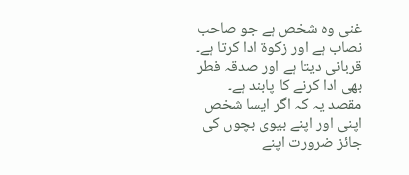غنی وہ شخص ہے جو صاحب نصاب ہے اور زکوۃ ادا کرتا ہے۔ قربانی دیتا ہے اور صدقہ فطر بھی ادا کرنے کا پابند ہے۔ مقصد یہ کہ اگر ایسا شخص اپنی اور اپنے بیوی بچوں کی جائز ضرورت اپنے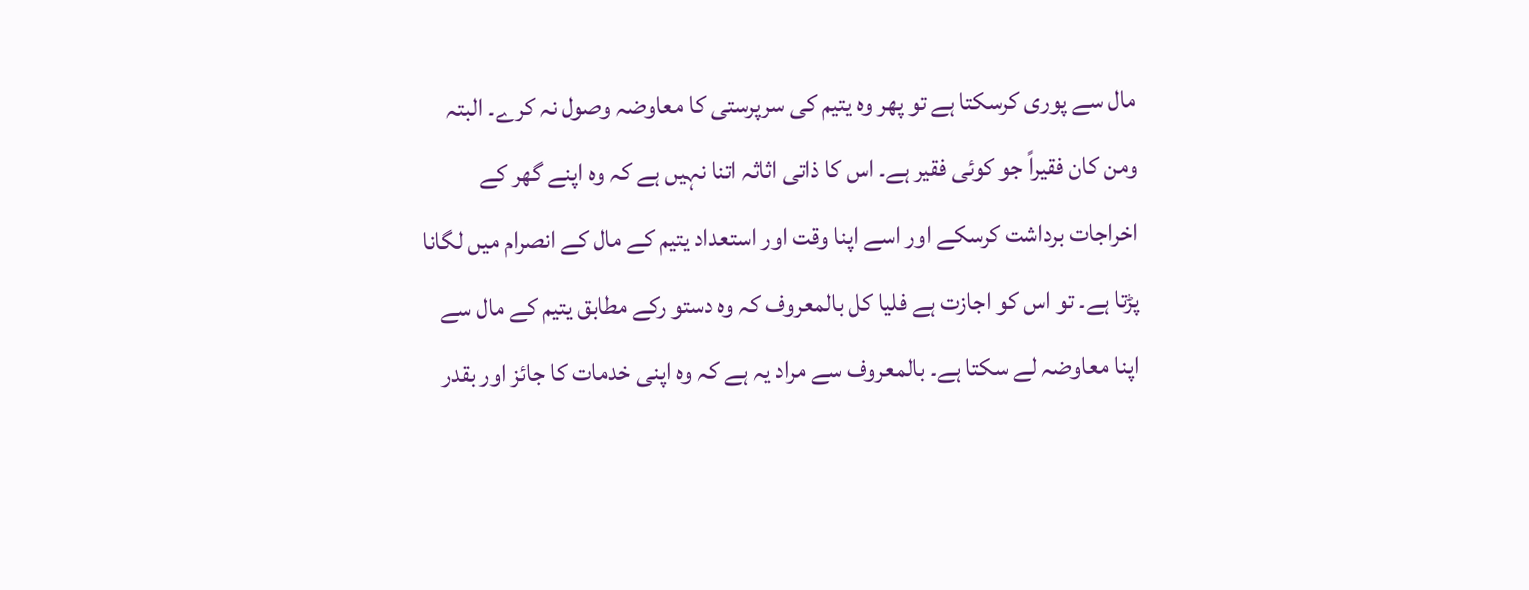مال سے پوری کرسکتا ہے تو پھر وہ یتیم کی سرپرستی کا معاوضہ وصول نہ کرے۔ البتہ ومن کان فقیراً جو کوئی فقیر ہے۔ اس کا ذاتی اثاثہ اتنا نہیں ہے کہ وہ اپنے گھر کے اخراجات برداشت کرسکے اور اسے اپنا وقت اور استعداد یتیم کے مال کے انصرام میں لگانا پڑتا ہے۔ تو اس کو اجازت ہے فلیا کل بالمعروف کہ وہ دستو رکے مطابق یتیم کے مال سے اپنا معاوضہ لے سکتا ہے۔ بالمعروف سے مراد یہ ہے کہ وہ اپنی خدمات کا جائز اور بقدر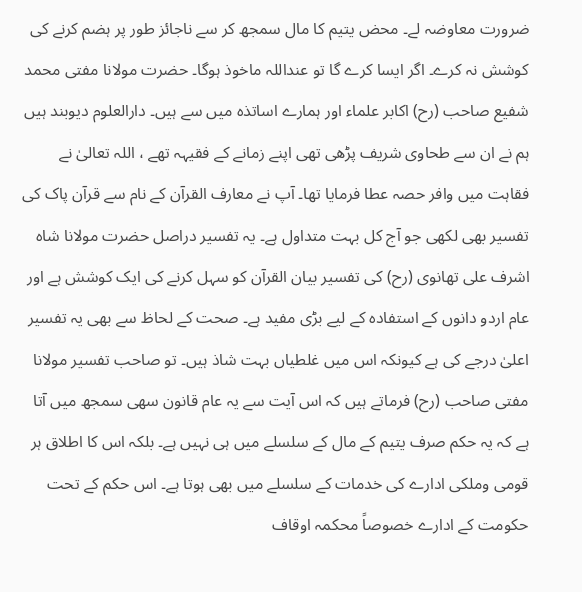ضرورت معاوضہ لے۔ محض یتیم کا مال سمجھ کر سے ناجائز طور پر ہضم کرنے کی کوشش نہ کرے۔ اگر ایسا کرے گا تو عنداللہ ماخوذ ہوگا۔ حضرت مولانا مفتی محمد شفیع صاحب (رح) اکابر علماء اور ہمارے اساتذہ میں سے ہیں۔ دارالعلوم دیوبند ہیں ہم نے ان سے طحاوی شریف پڑھی تھی اپنے زمانے کے فقیہہ تھے ، اللہ تعالیٰ نے فقاہت میں وافر حصہ عطا فرمایا تھا۔ آپ نے معارف القرآن کے نام سے قرآن پاک کی تفسیر بھی لکھی جو آج کل بہت متداول ہے۔ یہ تفسیر دراصل حضرت مولانا شاہ اشرف علی تھانوی (رح) کی تفسیر بیان القرآن کو سہل کرنے کی ایک کوشش ہے اور عام اردو دانوں کے استفادہ کے لیے بڑی مفید ہے۔ صحت کے لحاظ سے بھی یہ تفسیر اعلیٰ درجے کی ہے کیونکہ اس میں غلطیاں بہت شاذ ہیں۔ تو صاحب تفسیر مولانا مفتی صاحب (رح) فرماتے ہیں کہ اس آیت سے یہ عام قانون سھی سمجھ میں آتا ہے کہ یہ حکم صرف یتیم کے مال کے سلسلے میں ہی نہیں ہے۔ بلکہ اس کا اطلاق ہر قومی وملکی ادارے کی خدمات کے سلسلے میں بھی ہوتا ہے۔ اس حکم کے تحت حکومت کے ادارے خصوصاً محکمہ اوقاف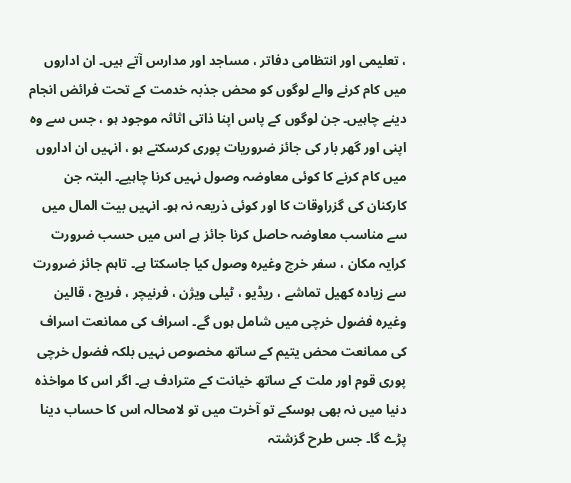، تعلیمی اور انتظامی دفاتر ، مساجد اور مدارس آتے ہیں۔ ان اداروں میں کام کرنے والے لوگوں کو محض جذبہ خدمت کے تحت فرائض انجام دینے چاہیں۔ جن لوگوں کے پاس اپنا ذاتی اثاثہ موجود ہو ، جس سے وہ اپنی اور گھر بار کی جائز ضروریات پوری کرسکتے ہو ، انہیں ان اداروں میں کام کرنے کا کوئی معاوضہ وصول نہیں کرنا چاہیے۔ البتہ جن کارکنان کی گزراوقات کا اور کوئی ذریعہ نہ ہو۔ انہیں بیت المال میں سے مناسب معاوضہ حاصل کرنا جائز ہے اس میں حسب ضرورت کرایہ مکان ، سفر خرچ وغیرہ وصول کیا جاسکتا ہے۔ تاہم جائز ضرورت سے زیادہ کھیل تماشے ، ریڈیو ، ٹیلی ویژن ، فرنیچر ، فریج ، قالین وغیرہ فضول خرچی میں شامل ہوں گے۔ اسراف کی ممانعت اسراف کی ممانعت محض یتیم کے ساتھ مخصوص نہیں بلکہ فضول خرچی پوری قوم اور ملت کے ساتھ خیانت کے مترادف ہے۔ اگر اس کا مواخذہ دنیا میں نہ بھی ہوسکے تو آخرت میں تو لامحالہ اس کا حساب دینا پڑے گا۔ جس طرح گزشتہ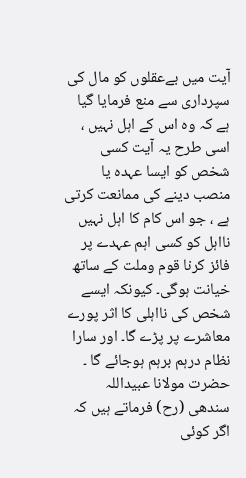آیت میں بےعقلوں کو مال کی سپرداری سے منع فرمایا گیا ہے کہ وہ اس کے اہل نہیں ، اسی طرح یہ آیت کسی شخص کو ایسا عہدہ یا منصب دینے کی ممانعت کرتی ہے ، جو اس کام کا اہل نہیں نااہل کو کسی اہم عہدے پر فائز کرنا قوم وملت کے ساتھ خیانت ہوگی۔ کیونکہ ایسے شخص کی نااہلی کا اثر پورے معاشرے پر پڑے گا۔ اور سارا نظام درہم برہم ہوجائے گا ۔ حضرت مولانا عبیداللہ سندھی (رح) فرماتے ہیں کہ اگر کوئی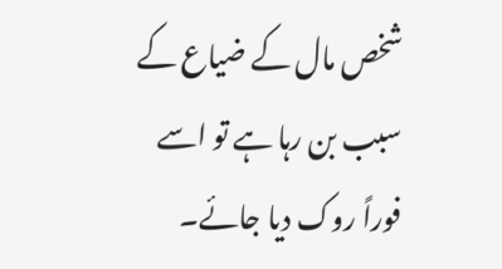شخص مال کے ضیاع کے سبب بن رہا ہے تو اسے فوراً روک دیا جائے۔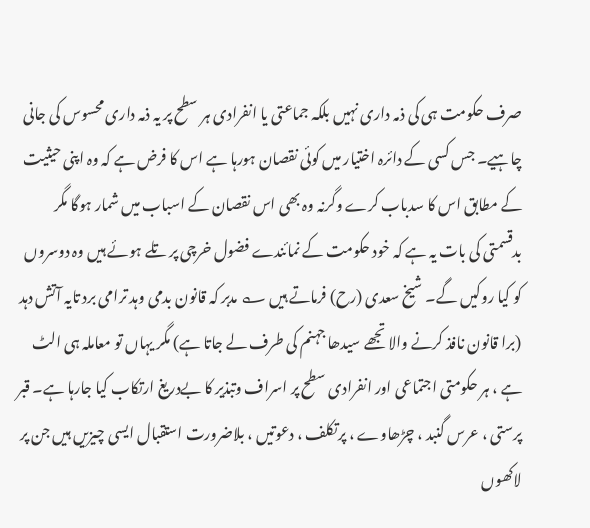صرف حکومت ہی کی ذمہ داری نہیں بلکہ جماعتی یا انفرادی ہر سطح پر یہ ذمہ داری محسوس کی جانی چاہیے۔ جس کسی کے دائرہ اختیار میں کوئی نقصان ہورہا ہے اس کا فرض ہے کہ وہ اپنی حیثیت کے مطابق اس کا سدباب کرے وگرنہ وہ بھی اس نقصان کے اسباب میں شمار ہوگا مگر بدقسمتی کی بات یہ ہے کہ خود حکومت کے نمائندے فضول خرچی پر تلے ہوئے ہیں وہ دوسروں کو کیا روکیں گے۔ شیخ سعدی (رح) فرماتے ہیں ؎ مدبر کہ قانون بدمی وہد ترامی برد تایہ آتش دہد (برا قانون نافذ کرنے والا تجھے سیدھا جہنم کی طرف لے جاتا ہے) مگر یہاں تو معاملہ ہی الٹ ہے ، ہر حکومتی اجتماعی اور انفرادی سطح پر اسراف وتبذیر کا بےدریغ ارتکاب کیا جارہا ہے۔ قبر پرستی ، عرس گنبد ، چڑھاوے ، پرتکلف ، دعوتیں ، بلاضرورت استقبال ایسی چیزیں ہیں جن پر لاکھوں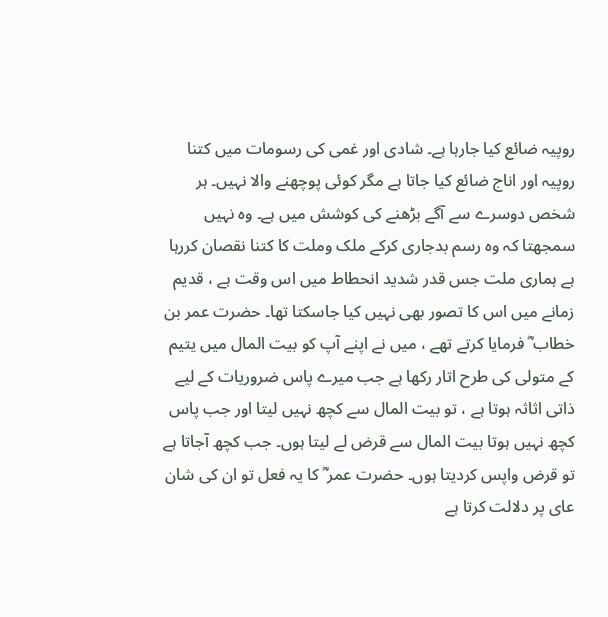روپیہ ضائع کیا جارہا ہے۔ شادی اور غمی کی رسومات میں کتنا روپیہ اور اناج ضائع کیا جاتا ہے مگر کوئی پوچھنے والا نہیں۔ ہر شخص دوسرے سے آگے بڑھنے کی کوشش میں ہے۔ وہ نہیں سمجھتا کہ وہ رسم بدجاری کرکے ملک وملت کا کتنا نقصان کررہا ہے ہماری ملت جس قدر شدید انحطاط میں اس وقت ہے ، قدیم زمانے میں اس کا تصور بھی نہیں کیا جاسکتا تھا۔ حضرت عمر بن خطاب ؓ فرمایا کرتے تھے ، میں نے اپنے آپ کو بیت المال میں یتیم کے متولی کی طرح اتار رکھا ہے جب میرے پاس ضروریات کے لیے ذاتی اثاثہ ہوتا ہے ، تو بیت المال سے کچھ نہیں لیتا اور جب پاس کچھ نہیں ہوتا بیت المال سے قرض لے لیتا ہوں۔ جب کچھ آجاتا ہے تو قرض واپس کردیتا ہوں۔ حضرت عمر ؓ کا یہ فعل تو ان کی شان عای پر دلالت کرتا ہے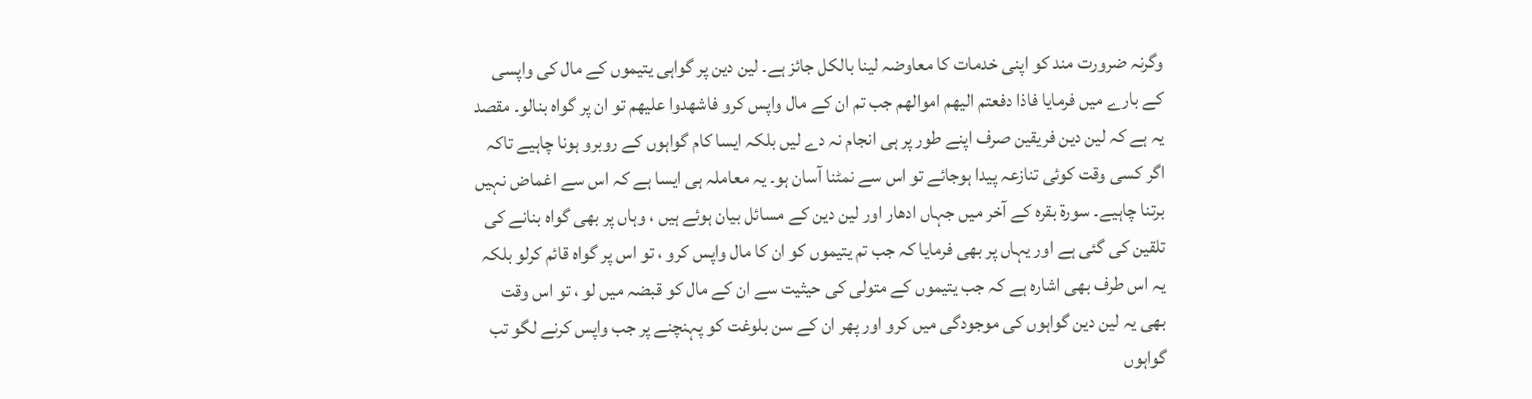وگرنہ ضرورت مند کو اپنی خدمات کا معاوضہ لینا بالکل جائز ہے۔ لین دین پر گواہی یتیموں کے مال کی واپسی کے بارے میں فرمایا فاذا دفعتم الیھم اموالھم جب تم ان کے مال واپس کرو فاشھدوا علیھم تو ان پر گواہ بنالو۔ مقصد یہ ہے کہ لین دین فریقین صرف اپنے طور پر ہی انجام نہ دے لیں بلکہ ایسا کام گواہوں کے روبرو ہونا چاہیے تاکہ اگر کسی وقت کوئی تنازعہ پیدا ہوجائے تو اس سے نمٹنا آسان ہو۔ یہ معاملہ ہی ایسا ہے کہ اس سے اغماض نہیں برتنا چاہیے۔ سورة بقرہ کے آخر میں جہاں ادھار اور لین دین کے مسائل بیان ہوئے ہیں ، وہاں پر بھی گواہ بنانے کی تلقین کی گئی ہے اور یہاں پر بھی فرمایا کہ جب تم یتیموں کو ان کا مال واپس کرو ، تو اس پر گواہ قائم کرلو بلکہ یہ اس طرف بھی اشارہ ہے کہ جب یتیموں کے متولی کی حیثیت سے ان کے مال کو قبضہ میں لو ، تو اس وقت بھی یہ لین دین گواہوں کی موجودگی میں کرو اور پھر ان کے سن بلوغت کو پہنچنے پر جب واپس کرنے لگو تب گواہوں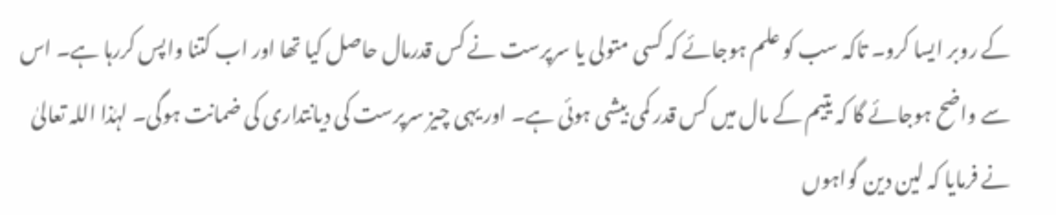کے روبر ایسا کرو۔ تاکہ سب کو علم ہوجائے کہ کسی متولی یا سرپرست نے کس قدرمال حاصل کیا تھا اور اب کتنا واپس کررہا ہے۔ اس سے واضح ہوجائے گا کہ یتیم کے مال میں کس قدر کمی بیشی ہوئی ہے۔ اور یہی چیز سرپرست کی دیانتداری کی ضمانت ہوگی۔ لہٰذا اللہ تعالیٰ نے فرمایا کہ لین دین گواہوں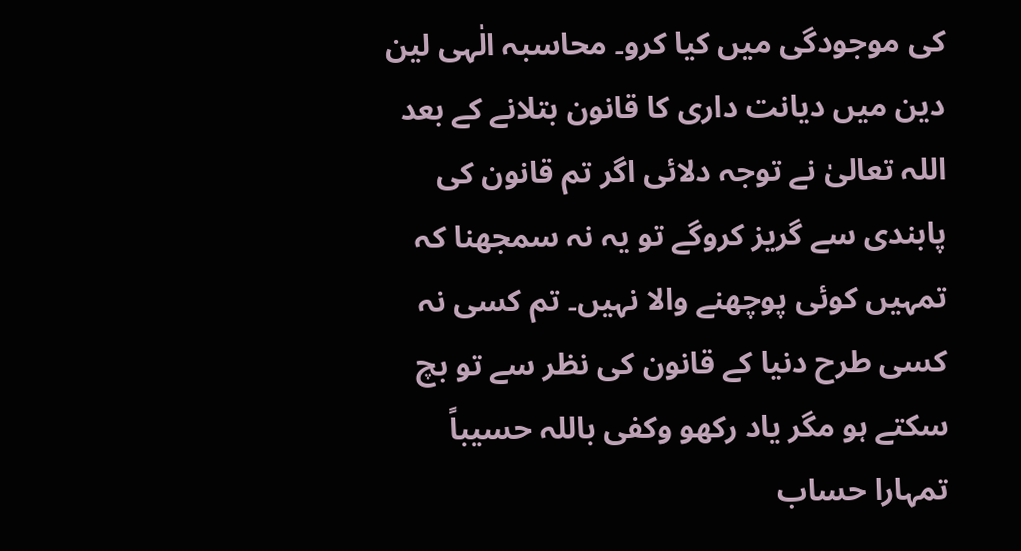کی موجودگی میں کیا کرو۔ محاسبہ الٰہی لین دین میں دیانت داری کا قانون بتلانے کے بعد اللہ تعالیٰ نے توجہ دلائی اگر تم قانون کی پابندی سے گریز کروگے تو یہ نہ سمجھنا کہ تمہیں کوئی پوچھنے والا نہیں۔ تم کسی نہ کسی طرح دنیا کے قانون کی نظر سے تو بچ سکتے ہو مگر یاد رکھو وکفی باللہ حسیباً تمہارا حساب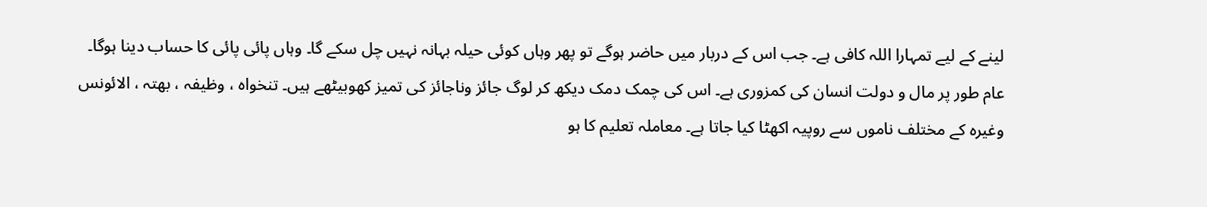لینے کے لیے تمہارا اللہ کافی ہے۔ جب اس کے دربار میں حاضر ہوگے تو پھر وہاں کوئی حیلہ بہانہ نہیں چل سکے گا۔ وہاں پائی پائی کا حساب دینا ہوگا۔ عام طور پر مال و دولت انسان کی کمزوری ہے۔ اس کی چمک دمک دیکھ کر لوگ جائز وناجائز کی تمیز کھوبیٹھے ہیں۔ تنخواہ ، وظیفہ ، بھتہ ، الائونس وغیرہ کے مختلف ناموں سے روپیہ اکھٹا کیا جاتا ہے۔ معاملہ تعلیم کا ہو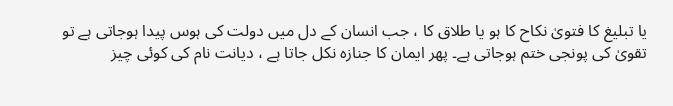یا تبلیغ کا فتویٰ نکاح کا ہو یا طلاق کا ، جب انسان کے دل میں دولت کی ہوس پیدا ہوجاتی ہے تو تقویٰ کی پونجی ختم ہوجاتی ہے۔ پھر ایمان کا جنازہ نکل جاتا ہے ، دیانت نام کی کوئی چیز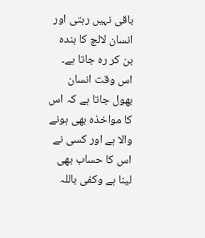باقی نہیں رہتی اور انسان لالچ کا بندہ بن کر رہ جاتا ہے۔ اس وقت انسان بھول جاتا ہے کہ اس کا مواخذہ بھی ہونے والا ہے اور کسی نے اس کا حساب بھی لینا ہے وکفی باللہ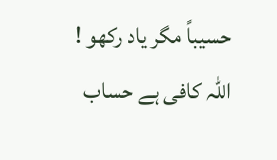حسیباً مگر یاد رکھو ! اللہ کافی ہے حساب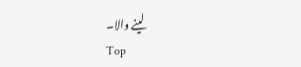لینے والا۔
Top